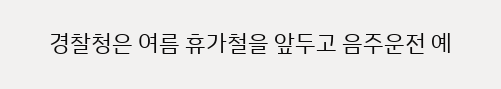경찰청은 여름 휴가철을 앞두고 음주운전 예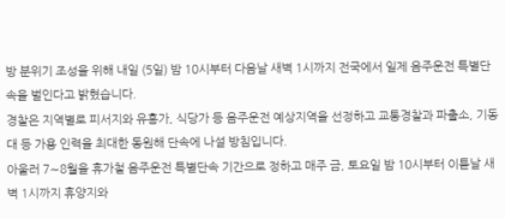방 분위기 조성을 위해 내일 (5일) 밤 10시부터 다음날 새벽 1시까지 전국에서 일제 음주운전 특별단속을 벌인다고 밝혔습니다.
경찰은 지역별로 피서지와 유흥가, 식당가 등 음주운전 예상지역을 선정하고 교통경찰과 파출소, 기동대 등 가용 인력을 최대한 동원해 단속에 나설 방침입니다.
아울러 7∼8월을 휴가철 음주운전 특별단속 기간으로 정하고 매주 금, 토요일 밤 10시부터 이튿날 새벽 1시까지 휴양지와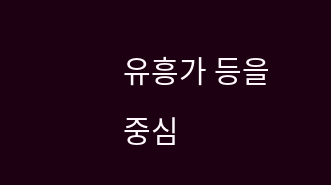유흥가 등을 중심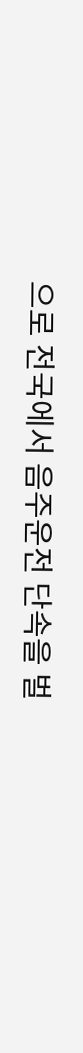으로 전국에서 음주운전 단속을 벌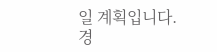일 계획입니다.
경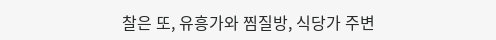찰은 또, 유흥가와 찜질방, 식당가 주변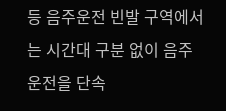등 음주운전 빈발 구역에서는 시간대 구분 없이 음주운전을 단속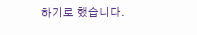하기로 했습니다.